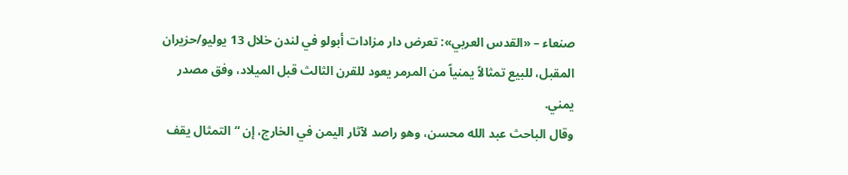صنعاء – «القدس العربي»: تعرض دار مزادات أبولو في لندن خلال 13 يوليو/حزيران المقبل، للبيع تمثالاً يمنياً من المرمر يعود للقرن الثالث قبل الميلاد، وفق مصدر يمني.
وقال الباحث عبد الله محسن، وهو راصد لآثار اليمن في الخارج، إن “التمثال يقف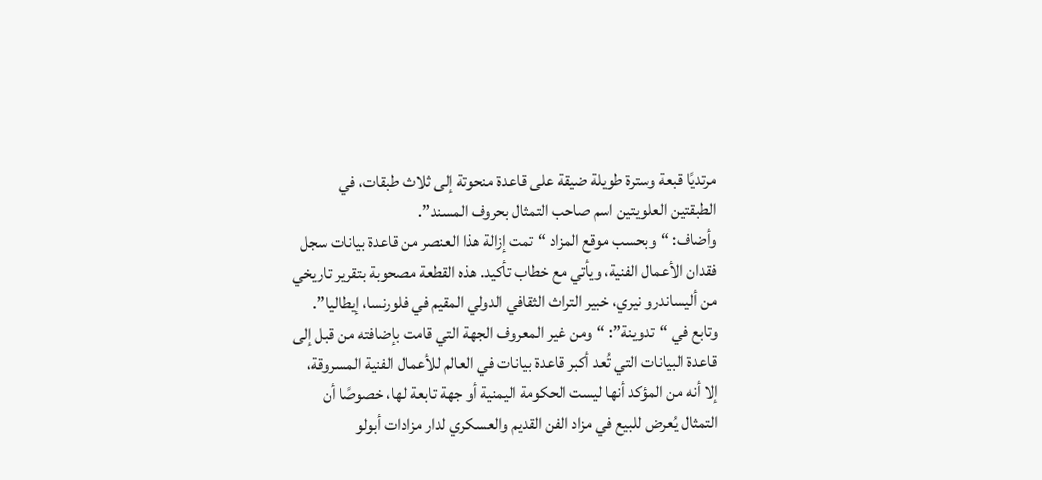مرتديًا قبعة وسترة طويلة ضيقة على قاعدة منحوتة إلى ثلاث طبقات، في الطبقتين العلويتين اسم صاحب التمثال بحروف المسند”.
وأضاف: “وبحسب موقع المزاد “تمت إزالة هذا العنصر من قاعدة بيانات سجل فقدان الأعمال الفنية، ويأتي مع خطاب تأكيد. هذه القطعة مصحوبة بتقرير تاريخي من أليساندرو نيري، خبير التراث الثقافي الدولي المقيم في فلورنسا، إيطاليا”.
وتابع في “تدوينة”: “ومن غير المعروف الجهة التي قامت بإضافته من قبل إلى قاعدة البيانات التي تُعد أكبر قاعدة بيانات في العالم للأعمال الفنية المسروقة، إلا أنه من المؤكد أنها ليست الحكومة اليمنية أو جهة تابعة لها، خصوصًا أن التمثال يُعرض للبيع في مزاد الفن القديم والعسكري لدار مزادات أبولو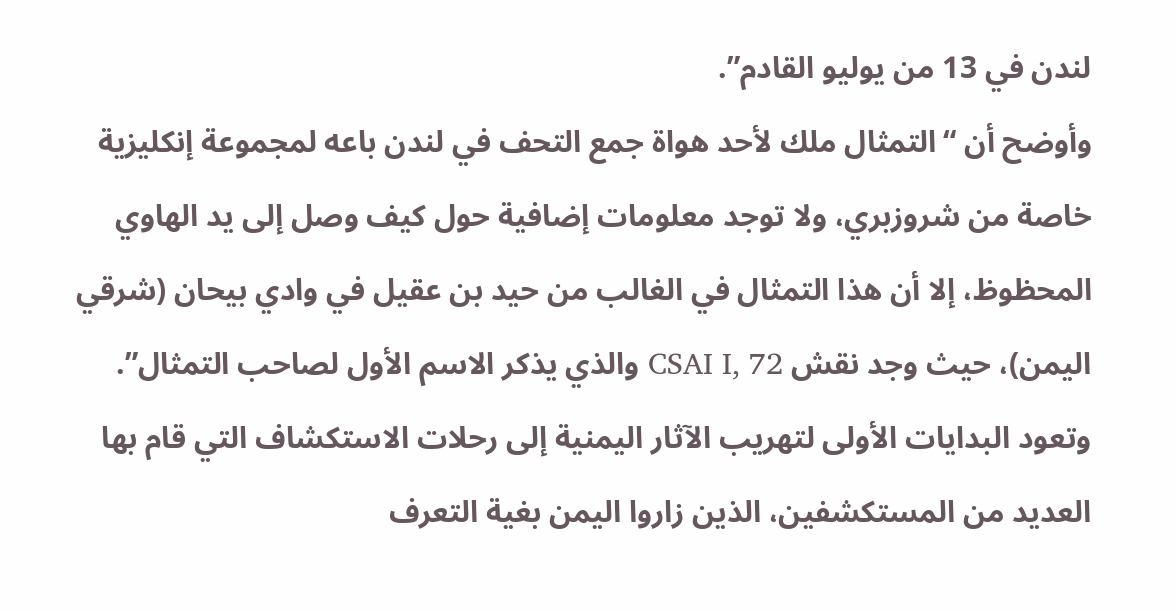لندن في 13 من يوليو القادم”.
وأوضح أن “التمثال ملك لأحد هواة جمع التحف في لندن باعه لمجموعة إنكليزية خاصة من شروزبري، ولا توجد معلومات إضافية حول كيف وصل إلى يد الهاوي المحظوظ، إلا أن هذا التمثال في الغالب من حيد بن عقيل في وادي بيحان (شرقي اليمن)، حيث وجد نقش CSAI I, 72 والذي يذكر الاسم الأول لصاحب التمثال”.
وتعود البدايات الأولى لتهريب الآثار اليمنية إلى رحلات الاستكشاف التي قام بها العديد من المستكشفين، الذين زاروا اليمن بغية التعرف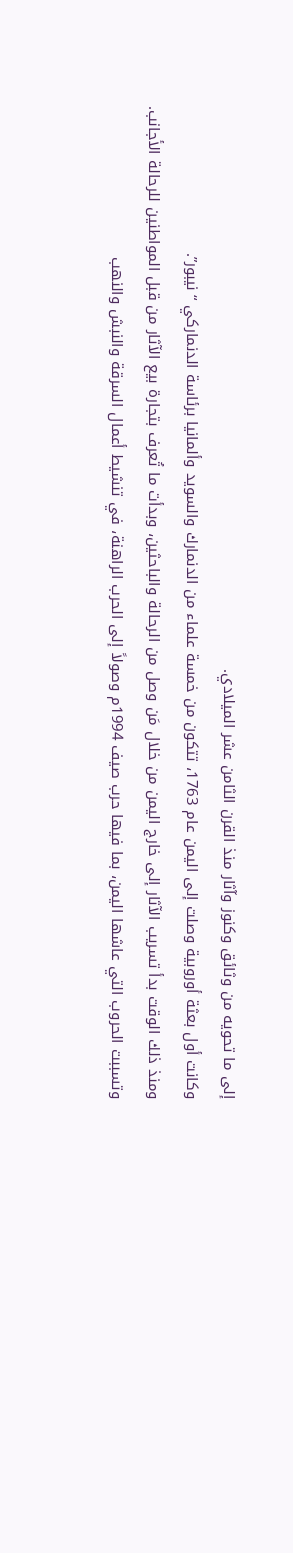إلى ما تحويه من وثائق وكنوز وآثار منذ القرن الثامن عشر الميلادي.
وكانت أول بعثة أوروبية وصلت إلى اليمن عام 1763، تتكون من خمسة علماء من الدنمارك والسويد وألمانيا برئاسة الدنماركي “نيبور”.
ومنذ ذلك الوقت بدأ تسريب الآثار إلى خارج اليمن من خلال مَن وصل من الرحالة والباحثين، وبدأت ما تُعرف بتجارة بيع الآثار من قبل المواطنين للرحالة الأجانب.
وتسببت الحروب التي عاشها اليمن، بما فيها حرب صيف 1994م وصولاً إلى الحرب الراهنة، في تنشيط أعمال السرقة والنبش والنهب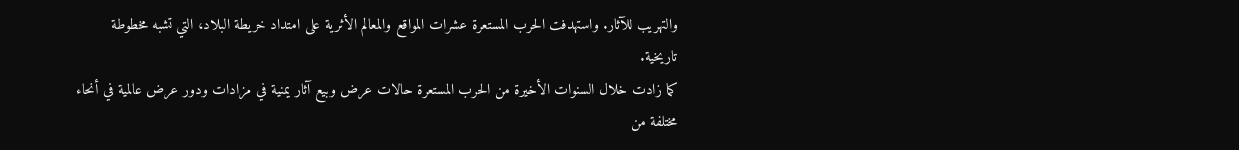والتهريب للآثار. واستهدفت الحرب المستعرة عشرات المواقع والمعالم الأثرية على امتداد خريطة البلاد، التي تشبه مخطوطة تاريخية.
كما زادت خلال السنوات الأخيرة من الحرب المستعرة حالات عرض وبيع آثار يمنية في مزادات ودور عرض عالمية في أنحاء مختلفة من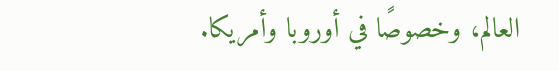العالم، وخصوصًا في أوروبا وأمريكا.